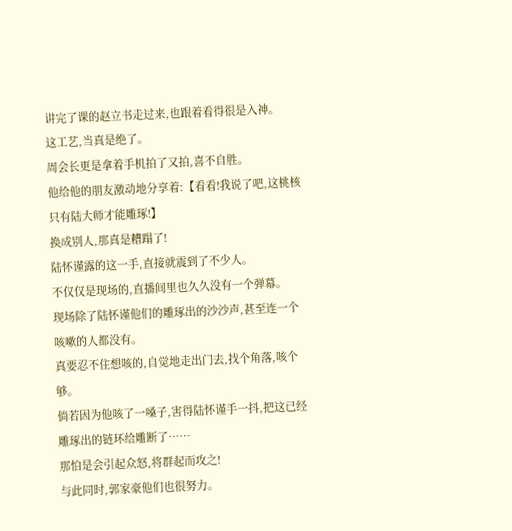讲完了课的赵立书走过来,也跟着看得很是入神。
这工艺,当真是绝了。
周会长更是拿着手机拍了又拍,喜不自胜。
他给他的朋友激动地分享着:【看看!我说了吧,这桃核只有陆大师才能雕琢!】
换成别人,那真是糟蹋了!
陆怀谨露的这一手,直接就震到了不少人。
不仅仅是现场的,直播间里也久久没有一个弹幕。
现场除了陆怀谨他们的雕琢出的沙沙声,甚至连一个咳嗽的人都没有。
真要忍不住想咳的,自觉地走出门去,找个角落,咳个够。
倘若因为他咳了一嗓子,害得陆怀谨手一抖,把这已经雕琢出的链环给雕断了……
那怕是会引起众怒,将群起而攻之!
与此同时,郭家豪他们也很努力。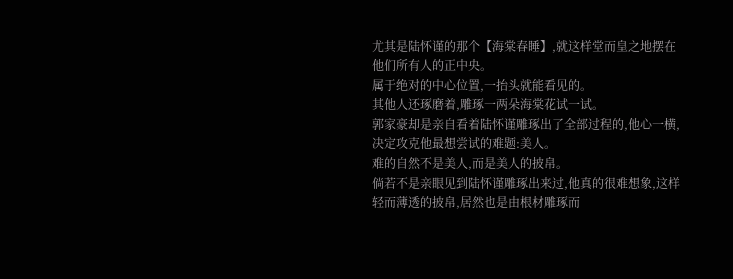尤其是陆怀谨的那个【海棠春睡】,就这样堂而皇之地摆在他们所有人的正中央。
属于绝对的中心位置,一抬头就能看见的。
其他人还琢磨着,雕琢一两朵海棠花试一试。
郭家豪却是亲自看着陆怀谨雕琢出了全部过程的,他心一横,决定攻克他最想尝试的难题:美人。
难的自然不是美人,而是美人的披帛。
倘若不是亲眼见到陆怀谨雕琢出来过,他真的很难想象,这样轻而薄透的披帛,居然也是由根材雕琢而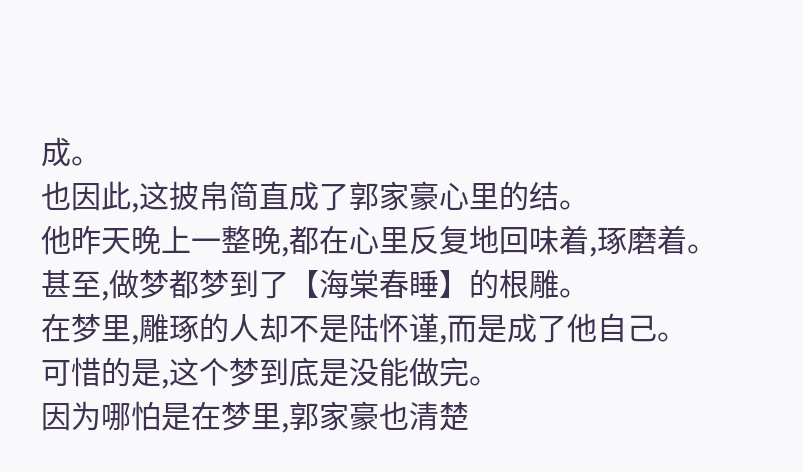成。
也因此,这披帛简直成了郭家豪心里的结。
他昨天晚上一整晚,都在心里反复地回味着,琢磨着。
甚至,做梦都梦到了【海棠春睡】的根雕。
在梦里,雕琢的人却不是陆怀谨,而是成了他自己。
可惜的是,这个梦到底是没能做完。
因为哪怕是在梦里,郭家豪也清楚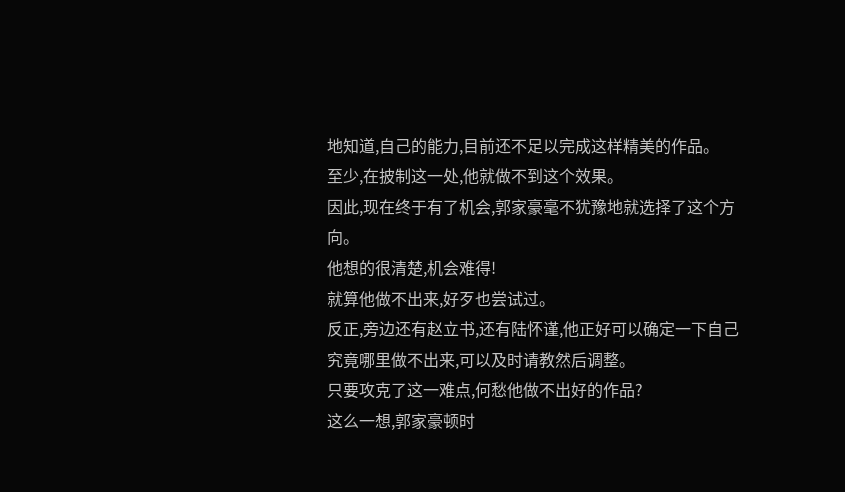地知道,自己的能力,目前还不足以完成这样精美的作品。
至少,在披制这一处,他就做不到这个效果。
因此,现在终于有了机会,郭家豪毫不犹豫地就选择了这个方向。
他想的很清楚,机会难得!
就算他做不出来,好歹也尝试过。
反正,旁边还有赵立书,还有陆怀谨,他正好可以确定一下自己究竟哪里做不出来,可以及时请教然后调整。
只要攻克了这一难点,何愁他做不出好的作品?
这么一想,郭家豪顿时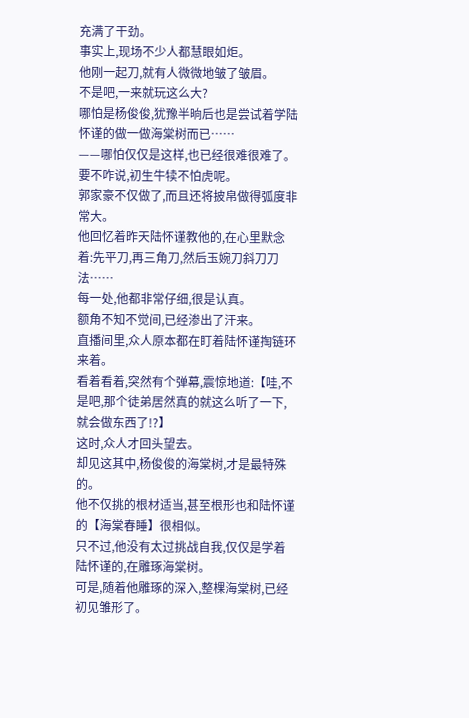充满了干劲。
事实上,现场不少人都慧眼如炬。
他刚一起刀,就有人微微地皱了皱眉。
不是吧,一来就玩这么大?
哪怕是杨俊俊,犹豫半晌后也是尝试着学陆怀谨的做一做海棠树而已……
——哪怕仅仅是这样,也已经很难很难了。
要不咋说,初生牛犊不怕虎呢。
郭家豪不仅做了,而且还将披帛做得弧度非常大。
他回忆着昨天陆怀谨教他的,在心里默念着:先平刀,再三角刀,然后玉婉刀斜刀刀法……
每一处,他都非常仔细,很是认真。
额角不知不觉间,已经渗出了汗来。
直播间里,众人原本都在盯着陆怀谨掏链环来着。
看着看着,突然有个弹幕,震惊地道:【哇,不是吧,那个徒弟居然真的就这么听了一下,就会做东西了!?】
这时,众人才回头望去。
却见这其中,杨俊俊的海棠树,才是最特殊的。
他不仅挑的根材适当,甚至根形也和陆怀谨的【海棠春睡】很相似。
只不过,他没有太过挑战自我,仅仅是学着陆怀谨的,在雕琢海棠树。
可是,随着他雕琢的深入,整棵海棠树,已经初见雏形了。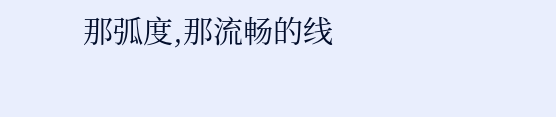那弧度,那流畅的线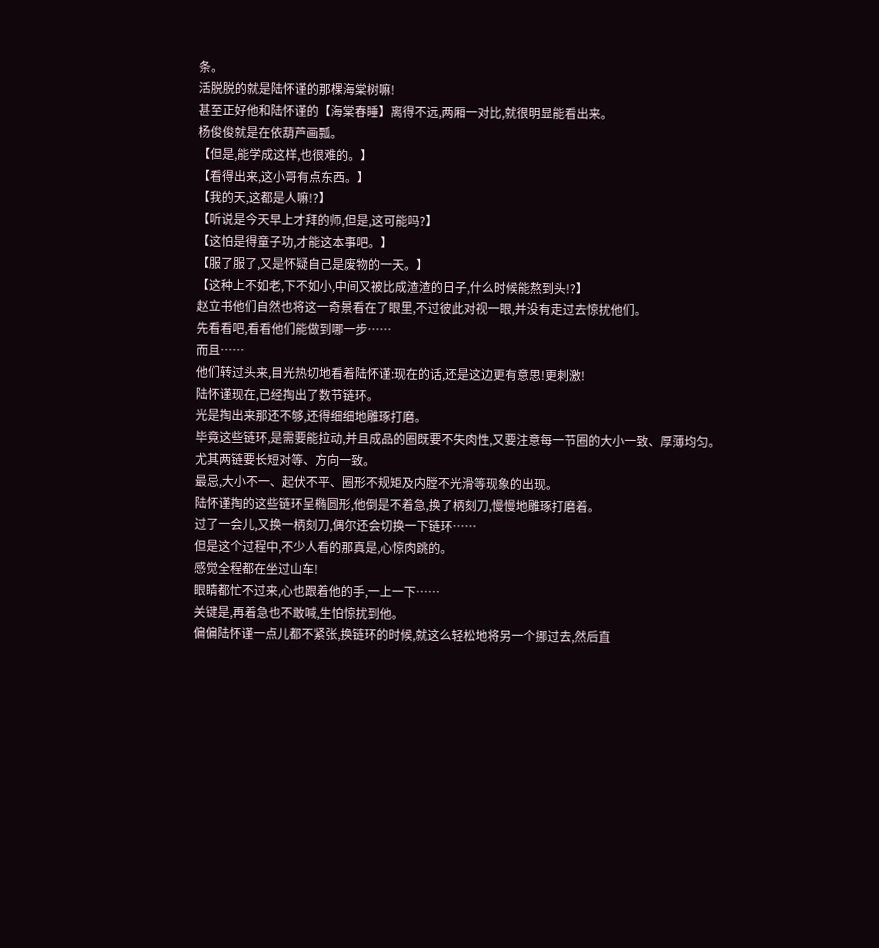条。
活脱脱的就是陆怀谨的那棵海棠树嘛!
甚至正好他和陆怀谨的【海棠春睡】离得不远,两厢一对比,就很明显能看出来。
杨俊俊就是在依葫芦画瓢。
【但是,能学成这样,也很难的。】
【看得出来,这小哥有点东西。】
【我的天,这都是人嘛!?】
【听说是今天早上才拜的师,但是,这可能吗?】
【这怕是得童子功,才能这本事吧。】
【服了服了,又是怀疑自己是废物的一天。】
【这种上不如老,下不如小,中间又被比成渣渣的日子,什么时候能熬到头!?】
赵立书他们自然也将这一奇景看在了眼里,不过彼此对视一眼,并没有走过去惊扰他们。
先看看吧,看看他们能做到哪一步……
而且……
他们转过头来,目光热切地看着陆怀谨:现在的话,还是这边更有意思!更刺激!
陆怀谨现在,已经掏出了数节链环。
光是掏出来那还不够,还得细细地雕琢打磨。
毕竟这些链环,是需要能拉动,并且成品的圈既要不失肉性,又要注意每一节圈的大小一致、厚薄均匀。
尤其两链要长短对等、方向一致。
最忌,大小不一、起伏不平、圈形不规矩及内膛不光滑等现象的出现。
陆怀谨掏的这些链环呈椭圆形,他倒是不着急,换了柄刻刀,慢慢地雕琢打磨着。
过了一会儿,又换一柄刻刀,偶尔还会切换一下链环……
但是这个过程中,不少人看的那真是,心惊肉跳的。
感觉全程都在坐过山车!
眼睛都忙不过来,心也跟着他的手,一上一下……
关键是,再着急也不敢喊,生怕惊扰到他。
偏偏陆怀谨一点儿都不紧张,换链环的时候,就这么轻松地将另一个挪过去,然后直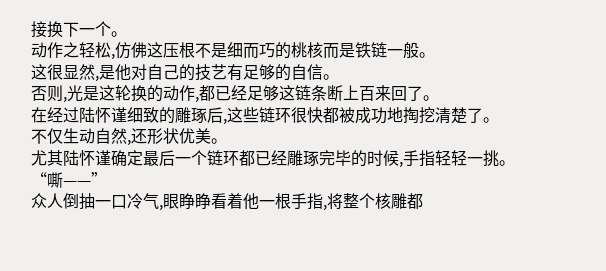接换下一个。
动作之轻松,仿佛这压根不是细而巧的桃核而是铁链一般。
这很显然,是他对自己的技艺有足够的自信。
否则,光是这轮换的动作,都已经足够这链条断上百来回了。
在经过陆怀谨细致的雕琢后,这些链环很快都被成功地掏挖清楚了。
不仅生动自然,还形状优美。
尤其陆怀谨确定最后一个链环都已经雕琢完毕的时候,手指轻轻一挑。
“嘶——”
众人倒抽一口冷气,眼睁睁看着他一根手指,将整个核雕都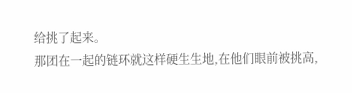给挑了起来。
那团在一起的链环就这样硬生生地,在他们眼前被挑高,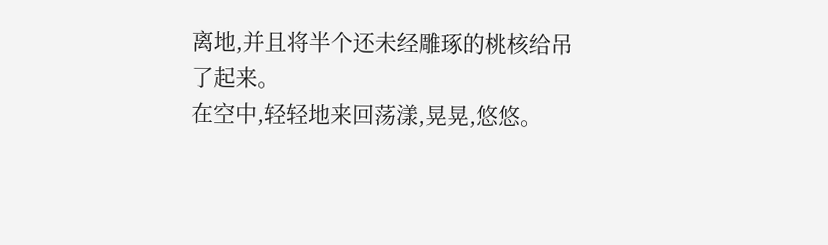离地,并且将半个还未经雕琢的桃核给吊了起来。
在空中,轻轻地来回荡漾,晃晃,悠悠。